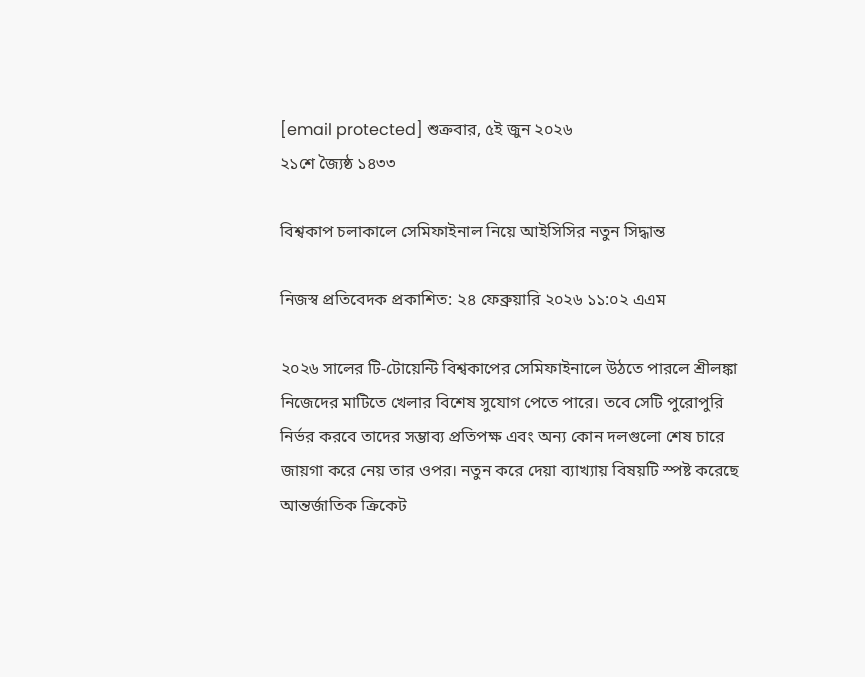[email protected] শুক্রবার, ৫ই জুন ২০২৬
২১শে জ্যৈষ্ঠ ১৪৩৩

বিশ্বকাপ চলাকালে সেমিফাইনাল নিয়ে আইসিসির নতুন সিদ্ধান্ত

নিজস্ব প্রতিবেদক প্রকাশিত: ২৪ ফেব্রুয়ারি ২০২৬ ১১:০২ এএম

২০২৬ সালের টি-টোয়েন্টি বিশ্বকাপের সেমিফাইনালে উঠতে পারলে শ্রীলঙ্কা নিজেদের মাটিতে খেলার বিশেষ সুযোগ পেতে পারে। তবে সেটি পুরোপুরি নির্ভর করবে তাদের সম্ভাব্য প্রতিপক্ষ এবং অন্য কোন দলগুলো শেষ চারে জায়গা করে নেয় তার ওপর। নতুন করে দেয়া ব্যাখ্যায় বিষয়টি স্পষ্ট করেছে আন্তর্জাতিক ক্রিকেট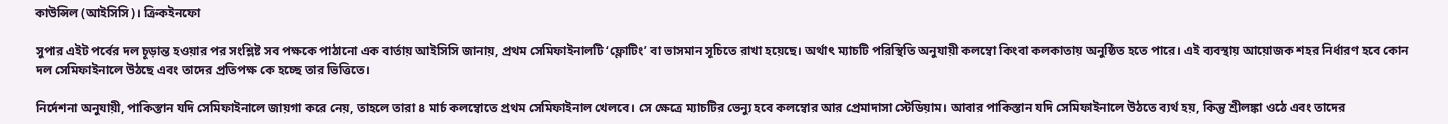কাউন্সিল (আইসিসি)। ক্রিকইনফো

সুপার এইট পর্বের দল চূড়ান্ত হওয়ার পর সংশ্লিষ্ট সব পক্ষকে পাঠানো এক বার্তায় আইসিসি জানায়, প্রথম সেমিফাইনালটি ‘ফ্লোটিং’ বা ভাসমান সূচিতে রাখা হয়েছে। অর্থাৎ ম্যাচটি পরিস্থিতি অনুযায়ী কলম্বো কিংবা কলকাতায় অনুষ্ঠিত হতে পারে। এই ব্যবস্থায় আয়োজক শহর নির্ধারণ হবে কোন দল সেমিফাইনালে উঠছে এবং তাদের প্রতিপক্ষ কে হচ্ছে তার ভিত্তিতে।

নির্দেশনা অনুযায়ী, পাকিস্তান যদি সেমিফাইনালে জায়গা করে নেয়, তাহলে তারা ৪ মার্চ কলম্বোতে প্রথম সেমিফাইনাল খেলবে। সে ক্ষেত্রে ম্যাচটির ভেন্যু হবে কলম্বোর আর প্রেমাদাসা স্টেডিয়াম। আবার পাকিস্তান যদি সেমিফাইনালে উঠতে ব্যর্থ হয়, কিন্তু শ্রীলঙ্কা ওঠে এবং তাদের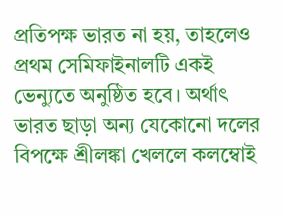প্রতিপক্ষ ভারত না হয়, তাহলেও প্রথম সেমিফাইনালটি একই ভেন্যুতে অনুষ্ঠিত হবে। অর্থাৎ ভারত ছাড়া অন্য যেকোনো দলের বিপক্ষে শ্রীলঙ্কা খেললে কলম্বোই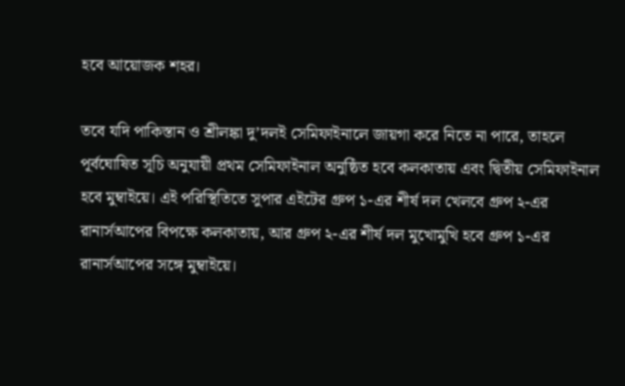হবে আয়োজক শহর।

তবে যদি পাকিস্তান ও শ্রীলঙ্কা দু’দলই সেমিফাইনালে জায়গা করে নিতে না পারে, তাহলে পূর্বঘোষিত সূচি অনুযায়ী প্রথম সেমিফাইনাল অনুষ্ঠিত হবে কলকাতায় এবং দ্বিতীয় সেমিফাইনাল হবে মুম্বাইয়ে। এই পরিস্থিতিতে সুপার এইটের গ্রুপ ১-এর শীর্ষ দল খেলবে গ্রুপ ২-এর রানার্সআপের বিপক্ষে কলকাতায়, আর গ্রুপ ২-এর শীর্ষ দল মুখোমুখি হবে গ্রুপ ১-এর রানার্সআপের সঙ্গে মুম্বাইয়ে।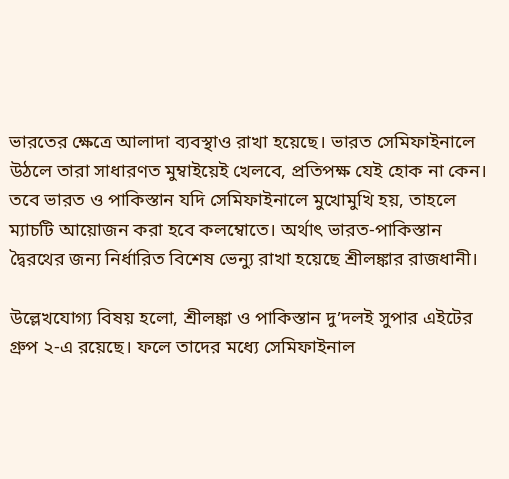ভারতের ক্ষেত্রে আলাদা ব্যবস্থাও রাখা হয়েছে। ভারত সেমিফাইনালে উঠলে তারা সাধারণত মুম্বাইয়েই খেলবে, প্রতিপক্ষ যেই হোক না কেন। তবে ভারত ও পাকিস্তান যদি সেমিফাইনালে মুখোমুখি হয়, তাহলে ম্যাচটি আয়োজন করা হবে কলম্বোতে। অর্থাৎ ভারত-পাকিস্তান দ্বৈরথের জন্য নির্ধারিত বিশেষ ভেন্যু রাখা হয়েছে শ্রীলঙ্কার রাজধানী।

উল্লেখযোগ্য বিষয় হলো, শ্রীলঙ্কা ও পাকিস্তান দু’দলই সুপার এইটের গ্রুপ ২-এ রয়েছে। ফলে তাদের মধ্যে সেমিফাইনাল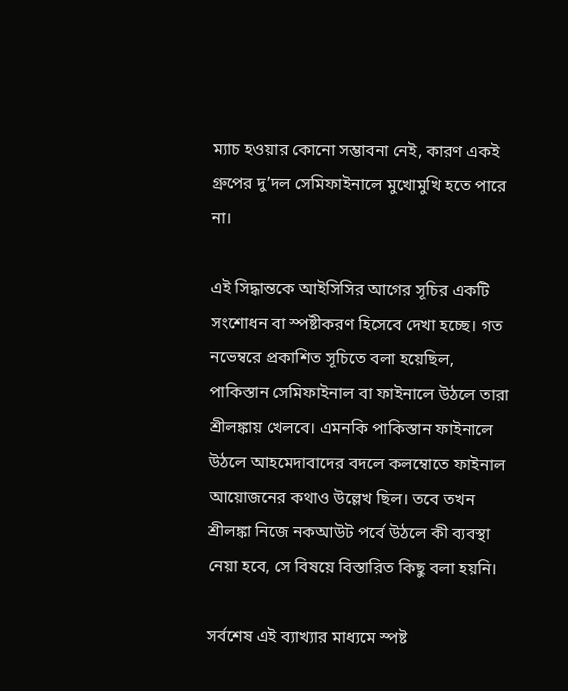ম্যাচ হওয়ার কোনো সম্ভাবনা নেই, কারণ একই গ্রুপের দু’দল সেমিফাইনালে মুখোমুখি হতে পারে না।

এই সিদ্ধান্তকে আইসিসির আগের সূচির একটি সংশোধন বা স্পষ্টীকরণ হিসেবে দেখা হচ্ছে। গত নভেম্বরে প্রকাশিত সূচিতে বলা হয়েছিল, পাকিস্তান সেমিফাইনাল বা ফাইনালে উঠলে তারা শ্রীলঙ্কায় খেলবে। এমনকি পাকিস্তান ফাইনালে উঠলে আহমেদাবাদের বদলে কলম্বোতে ফাইনাল আয়োজনের কথাও উল্লেখ ছিল। তবে তখন শ্রীলঙ্কা নিজে নকআউট পর্বে উঠলে কী ব্যবস্থা নেয়া হবে, সে বিষয়ে বিস্তারিত কিছু বলা হয়নি।

সর্বশেষ এই ব্যাখ্যার মাধ্যমে স্পষ্ট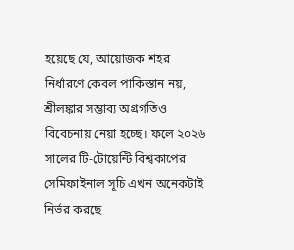হয়েছে যে, আয়োজক শহর নির্ধারণে কেবল পাকিস্তান নয়, শ্রীলঙ্কার সম্ভাব্য অগ্রগতিও বিবেচনায় নেয়া হচ্ছে। ফলে ২০২৬ সালের টি-টোয়েন্টি বিশ্বকাপের সেমিফাইনাল সূচি এখন অনেকটাই নির্ভর করছে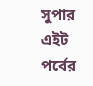সুপার এইট পর্বের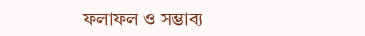ফলাফল ও সম্ভাব্য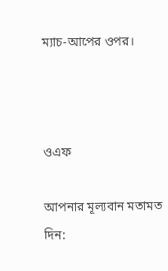ম্যাচ-আপের ওপর।



ওএফ

আপনার মূল্যবান মতামত দিন: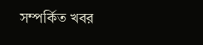সম্পর্কিত খবর